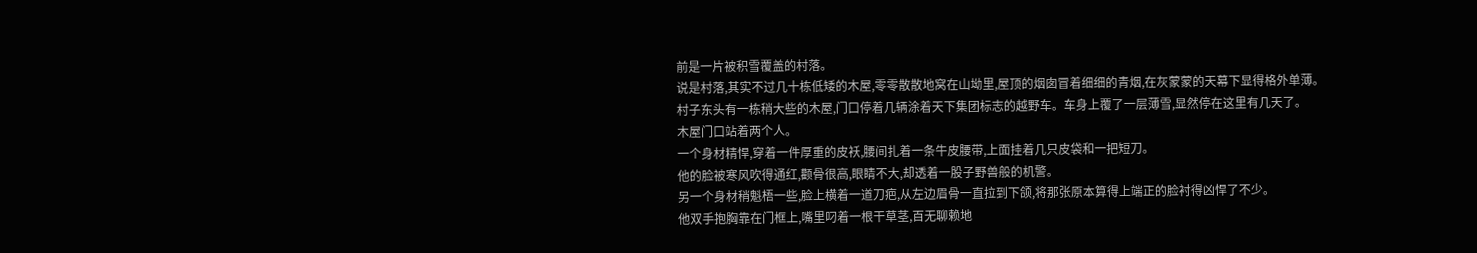前是一片被积雪覆盖的村落。
说是村落,其实不过几十栋低矮的木屋,零零散散地窝在山坳里,屋顶的烟囱冒着细细的青烟,在灰蒙蒙的天幕下显得格外单薄。
村子东头有一栋稍大些的木屋,门口停着几辆涂着天下集团标志的越野车。车身上覆了一层薄雪,显然停在这里有几天了。
木屋门口站着两个人。
一个身材精悍,穿着一件厚重的皮袄,腰间扎着一条牛皮腰带,上面挂着几只皮袋和一把短刀。
他的脸被寒风吹得通红,颧骨很高,眼睛不大,却透着一股子野兽般的机警。
另一个身材稍魁梧一些,脸上横着一道刀疤,从左边眉骨一直拉到下颌,将那张原本算得上端正的脸衬得凶悍了不少。
他双手抱胸靠在门框上,嘴里叼着一根干草茎,百无聊赖地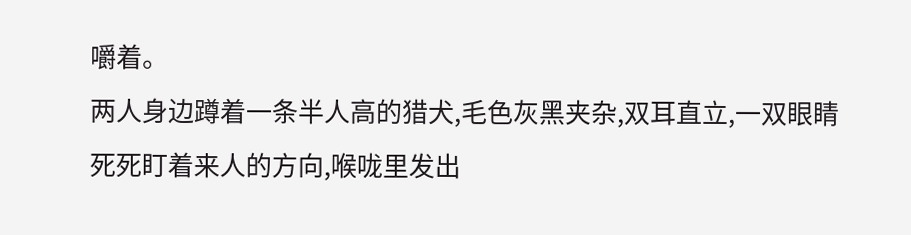嚼着。
两人身边蹲着一条半人高的猎犬,毛色灰黑夹杂,双耳直立,一双眼睛死死盯着来人的方向,喉咙里发出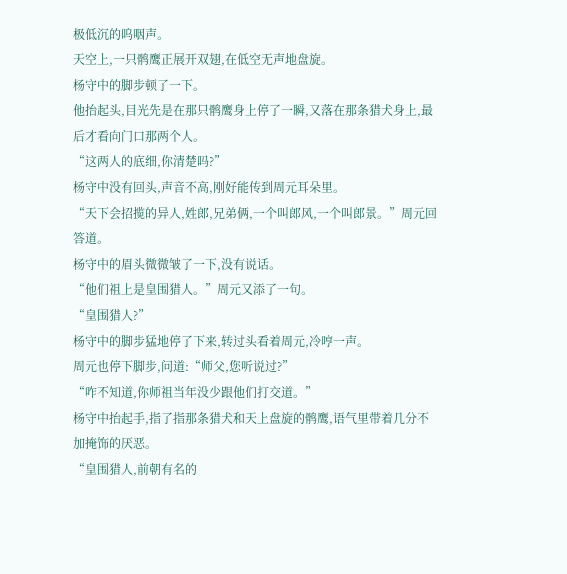极低沉的呜咽声。
天空上,一只鹘鹰正展开双翅,在低空无声地盘旋。
杨守中的脚步顿了一下。
他抬起头,目光先是在那只鹘鹰身上停了一瞬,又落在那条猎犬身上,最后才看向门口那两个人。
“这两人的底细,你清楚吗?”
杨守中没有回头,声音不高,刚好能传到周元耳朵里。
“天下会招揽的异人,姓郎,兄弟俩,一个叫郎风,一个叫郎景。”周元回答道。
杨守中的眉头微微皱了一下,没有说话。
“他们祖上是皇围猎人。”周元又添了一句。
“皇围猎人?”
杨守中的脚步猛地停了下来,转过头看着周元,冷哼一声。
周元也停下脚步,问道:“师父,您听说过?”
“咋不知道,你师祖当年没少跟他们打交道。”
杨守中抬起手,指了指那条猎犬和天上盘旋的鹘鹰,语气里带着几分不加掩饰的厌恶。
“皇围猎人,前朝有名的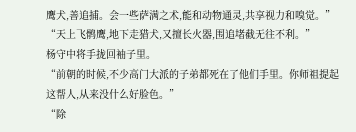鹰犬,善追捕。会一些萨满之术,能和动物通灵,共享视力和嗅觉。”
“天上飞鹘鹰,地下走猎犬,又擅长火器,围追堵截无往不利。”
杨守中将手拢回袖子里。
“前朝的时候,不少高门大派的子弟都死在了他们手里。你师祖提起这帮人,从来没什么好脸色。”
“除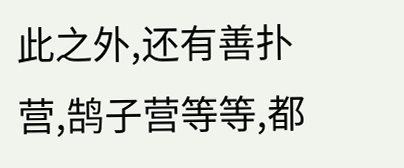此之外,还有善扑营,鹄子营等等,都